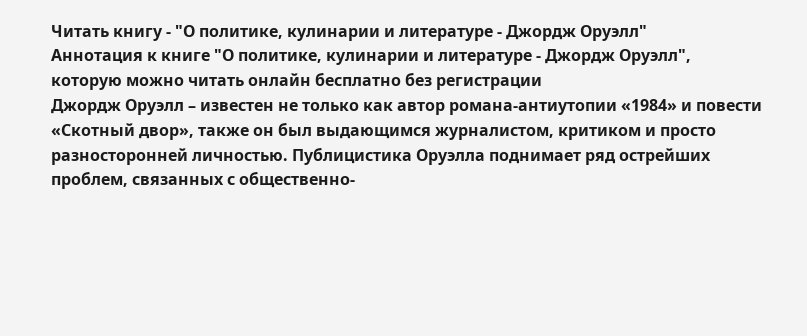Читать книгу - "О политике, кулинарии и литературе - Джордж Оруэлл"
Аннотация к книге "О политике, кулинарии и литературе - Джордж Оруэлл", которую можно читать онлайн бесплатно без регистрации
Джордж Оруэлл – известен не только как автор романа-антиутопии «1984» и повести «Скотный двор», также он был выдающимся журналистом, критиком и просто разносторонней личностью. Публицистика Оруэлла поднимает ряд острейших проблем, связанных с общественно-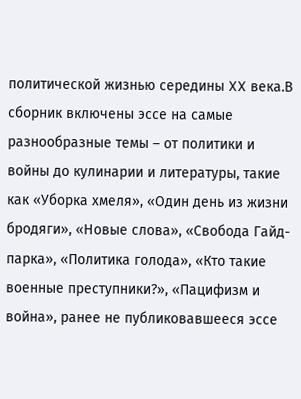политической жизнью середины XX века.В сборник включены эссе на самые разнообразные темы – от политики и войны до кулинарии и литературы, такие как «Уборка хмеля», «Один день из жизни бродяги», «Новые слова», «Свобода Гайд-парка», «Политика голода», «Кто такие военные преступники?», «Пацифизм и война», ранее не публиковавшееся эссе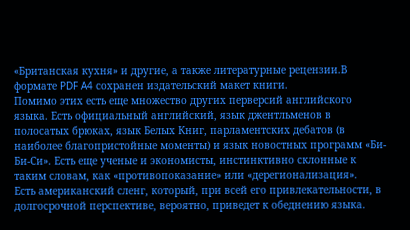«Британская кухня» и другие, а также литературные рецензии.В формате PDF A4 сохранен издательский макет книги.
Помимо этих есть еще множество других перверсий английского языка. Есть официальный английский, язык джентльменов в полосатых брюках, язык Белых Книг, парламентских дебатов (в наиболее благопристойные моменты) и язык новостных программ «Би-Би-Си». Есть еще ученые и экономисты, инстинктивно склонные к таким словам, как «противопоказание» или «дерегионализация».
Есть американский сленг, который, при всей его привлекательности, в долгосрочной перспективе, вероятно, приведет к обеднению языка.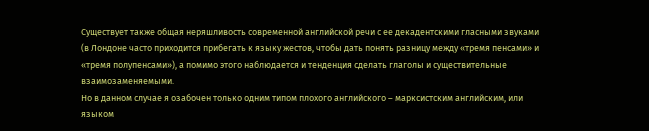Существует также общая неряшливость современной английской речи с ее декадентскими гласными звуками (в Лондоне часто приходится прибегать к языку жестов, чтобы дать понять разницу между «тремя пенсами» и «тремя полупенсами»), а помимо этого наблюдается и тенденция сделать глаголы и существительные взаимозаменяемыми.
Но в данном случае я озабочен только одним типом плохого английского – марксистским английским, или языком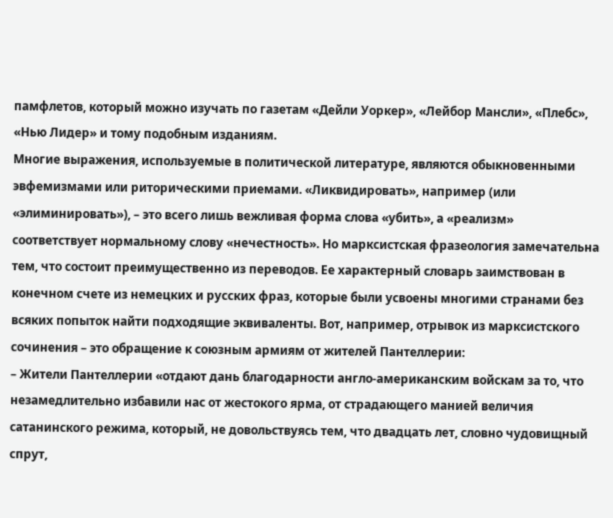памфлетов, который можно изучать по газетам «Дейли Уоркер», «Лейбор Мансли», «Плебс», «Нью Лидер» и тому подобным изданиям.
Многие выражения, используемые в политической литературе, являются обыкновенными эвфемизмами или риторическими приемами. «Ликвидировать», например (или «элиминировать»), – это всего лишь вежливая форма слова «убить», а «реализм» соответствует нормальному слову «нечестность». Но марксистская фразеология замечательна тем, что состоит преимущественно из переводов. Ее характерный словарь заимствован в конечном счете из немецких и русских фраз, которые были усвоены многими странами без всяких попыток найти подходящие эквиваленты. Вот, например, отрывок из марксистского сочинения – это обращение к союзным армиям от жителей Пантеллерии:
– Жители Пантеллерии «отдают дань благодарности англо-американским войскам за то, что незамедлительно избавили нас от жестокого ярма, от страдающего манией величия сатанинского режима, который, не довольствуясь тем, что двадцать лет, словно чудовищный спрут,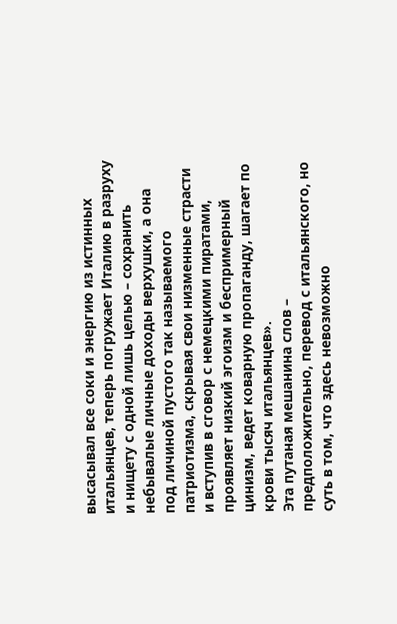высасывал все соки и энергию из истинных итальянцев, теперь погружает Италию в разруху и нищету с одной лишь целью – сохранить небывалые личные доходы верхушки, а она под личиной пустого так называемого патриотизма, скрывая свои низменные страсти и вступив в сговор с немецкими пиратами, проявляет низкий эгоизм и беспримерный цинизм, ведет коварную пропаганду, шагает по крови тысяч итальянцев».
Эта путаная мешанина слов – предположительно, перевод с итальянского, но суть в том, что здесь невозможно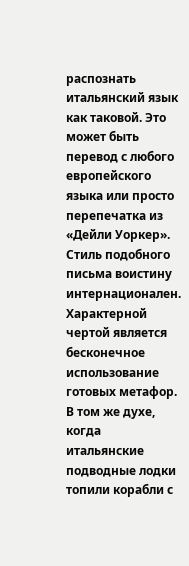распознать итальянский язык как таковой. Это может быть перевод с любого европейского языка или просто перепечатка из «Дейли Уоркер». Стиль подобного письма воистину интернационален.
Характерной чертой является бесконечное использование готовых метафор. В том же духе, когда итальянские подводные лодки топили корабли с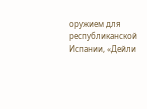оружием для республиканской Испании, «Дейли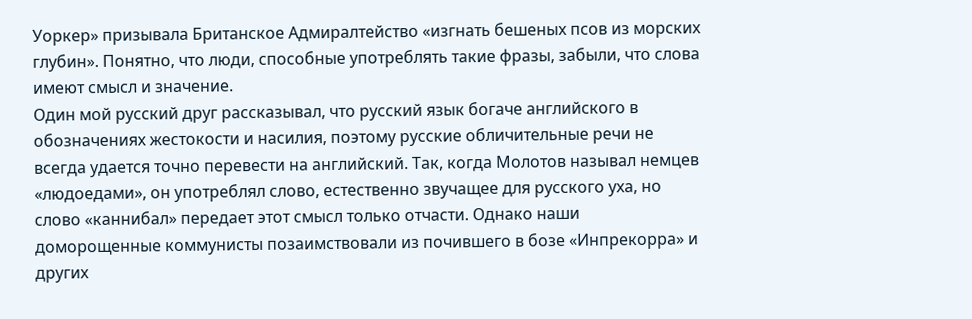Уоркер» призывала Британское Адмиралтейство «изгнать бешеных псов из морских глубин». Понятно, что люди, способные употреблять такие фразы, забыли, что слова имеют смысл и значение.
Один мой русский друг рассказывал, что русский язык богаче английского в обозначениях жестокости и насилия, поэтому русские обличительные речи не всегда удается точно перевести на английский. Так, когда Молотов называл немцев «людоедами», он употреблял слово, естественно звучащее для русского уха, но слово «каннибал» передает этот смысл только отчасти. Однако наши доморощенные коммунисты позаимствовали из почившего в бозе «Инпрекорра» и других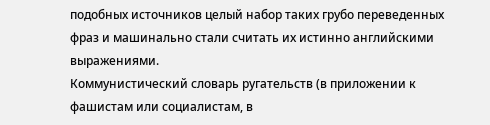подобных источников целый набор таких грубо переведенных фраз и машинально стали считать их истинно английскими выражениями.
Коммунистический словарь ругательств (в приложении к фашистам или социалистам, в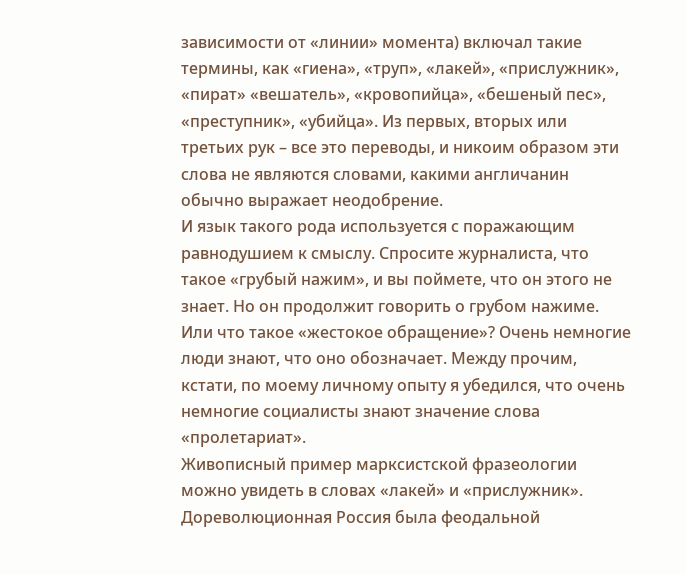зависимости от «линии» момента) включал такие термины, как «гиена», «труп», «лакей», «прислужник», «пират» «вешатель», «кровопийца», «бешеный пес», «преступник», «убийца». Из первых, вторых или третьих рук – все это переводы, и никоим образом эти слова не являются словами, какими англичанин обычно выражает неодобрение.
И язык такого рода используется с поражающим равнодушием к смыслу. Спросите журналиста, что такое «грубый нажим», и вы поймете, что он этого не знает. Но он продолжит говорить о грубом нажиме. Или что такое «жестокое обращение»? Очень немногие люди знают, что оно обозначает. Между прочим, кстати, по моему личному опыту я убедился, что очень немногие социалисты знают значение слова «пролетариат».
Живописный пример марксистской фразеологии можно увидеть в словах «лакей» и «прислужник». Дореволюционная Россия была феодальной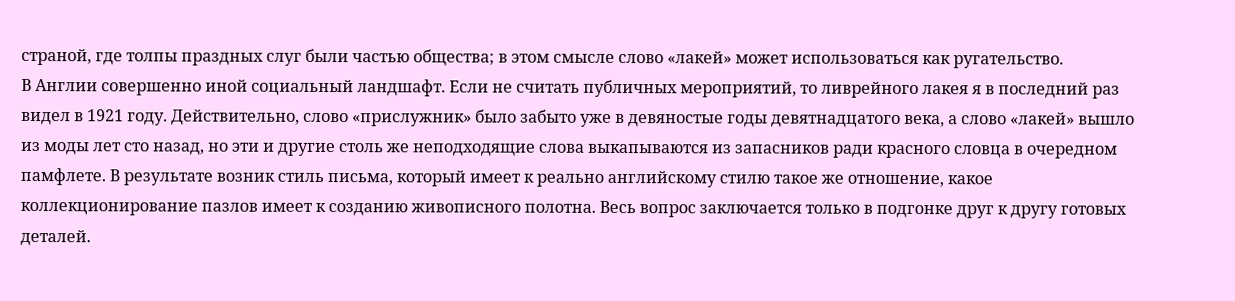страной, где толпы праздных слуг были частью общества; в этом смысле слово «лакей» может использоваться как ругательство.
В Англии совершенно иной социальный ландшафт. Если не считать публичных мероприятий, то ливрейного лакея я в последний раз видел в 1921 году. Действительно, слово «прислужник» было забыто уже в девяностые годы девятнадцатого века, а слово «лакей» вышло из моды лет сто назад, но эти и другие столь же неподходящие слова выкапываются из запасников ради красного словца в очередном памфлете. В результате возник стиль письма, который имеет к реально английскому стилю такое же отношение, какое коллекционирование пазлов имеет к созданию живописного полотна. Весь вопрос заключается только в подгонке друг к другу готовых деталей.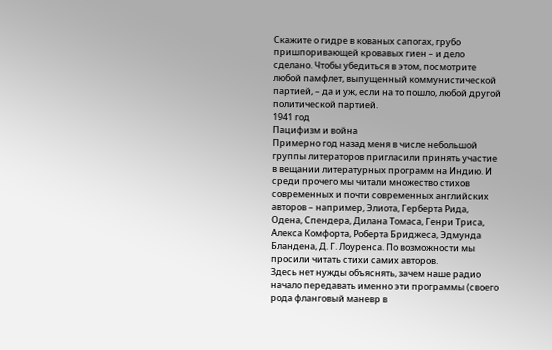Скажите о гидре в кованых сапогах, грубо пришпоривающей кровавых гиен – и дело сделано. Чтобы убедиться в этом, посмотрите любой памфлет, выпущенный коммунистической партией, – да и уж, если на то пошло, любой другой политической партией.
1941 год
Пацифизм и война
Примерно год назад меня в числе небольшой группы литераторов пригласили принять участие в вещании литературных программ на Индию. И среди прочего мы читали множество стихов современных и почти современных английских авторов – например, Элиота, Герберта Рида, Одена, Спендера, Дилана Томаса, Генри Триса, Алекса Комфорта, Роберта Бриджеса, Эдмунда Бландена, Д. Г. Лоуренса. По возможности мы просили читать стихи самих авторов.
Здесь нет нужды объяснять, зачем наше радио начало передавать именно эти программы (своего рода фланговый маневр в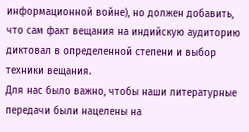информационной войне), но должен добавить, что сам факт вещания на индийскую аудиторию диктовал в определенной степени и выбор техники вещания.
Для нас было важно, чтобы наши литературные передачи были нацелены на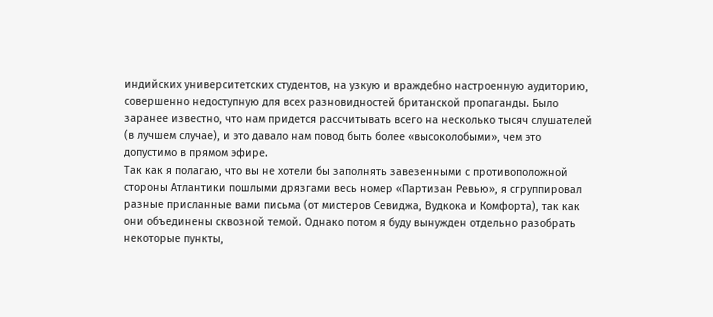индийских университетских студентов, на узкую и враждебно настроенную аудиторию, совершенно недоступную для всех разновидностей британской пропаганды. Было заранее известно, что нам придется рассчитывать всего на несколько тысяч слушателей (в лучшем случае), и это давало нам повод быть более «высоколобыми», чем это допустимо в прямом эфире.
Так как я полагаю, что вы не хотели бы заполнять завезенными с противоположной стороны Атлантики пошлыми дрязгами весь номер «Партизан Ревью», я сгруппировал разные присланные вами письма (от мистеров Севиджа, Вудкока и Комфорта), так как они объединены сквозной темой. Однако потом я буду вынужден отдельно разобрать некоторые пункты,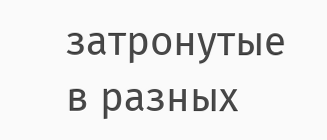затронутые в разных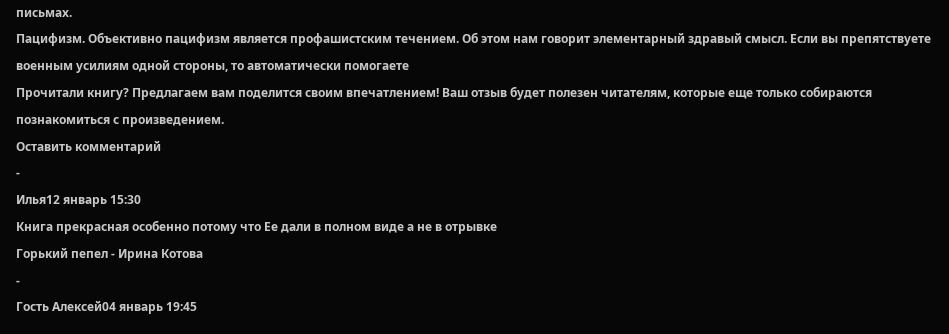письмах.
Пацифизм. Объективно пацифизм является профашистским течением. Об этом нам говорит элементарный здравый смысл. Если вы препятствуете военным усилиям одной стороны, то автоматически помогаете
Прочитали книгу? Предлагаем вам поделится своим впечатлением! Ваш отзыв будет полезен читателям, которые еще только собираются познакомиться с произведением.
Оставить комментарий
-
Илья12 январь 15:30
Книга прекрасная особенно потому что Ее дали в полном виде а не в отрывке
Горький пепел - Ирина Котова
-
Гость Алексей04 январь 19:45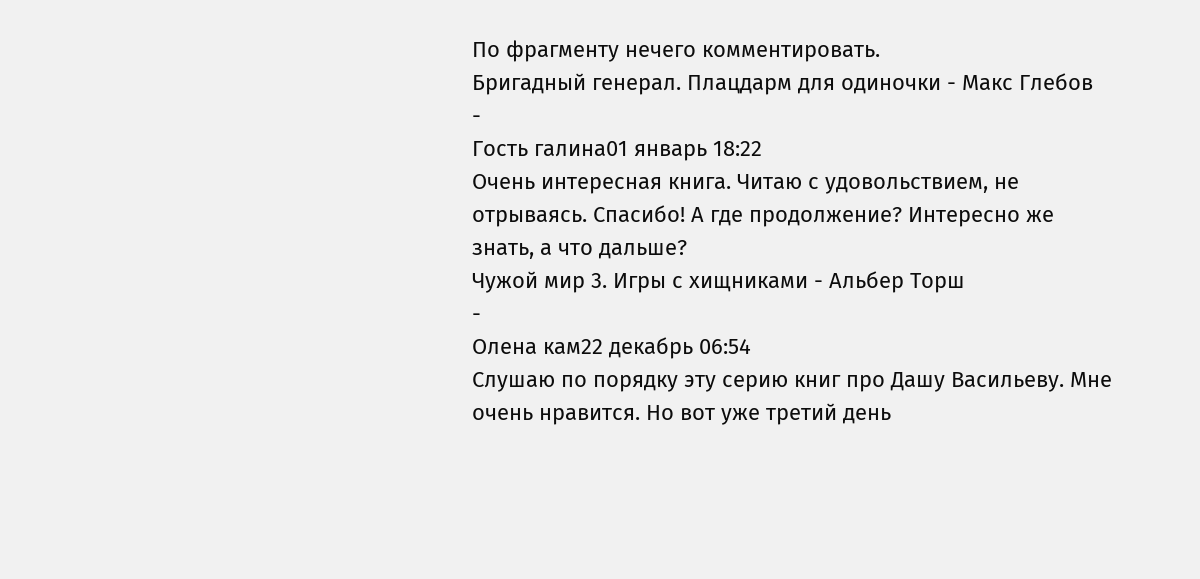По фрагменту нечего комментировать.
Бригадный генерал. Плацдарм для одиночки - Макс Глебов
-
Гость галина01 январь 18:22
Очень интересная книга. Читаю с удовольствием, не отрываясь. Спасибо! А где продолжение? Интересно же знать, а что дальше?
Чужой мир 3. Игры с хищниками - Альбер Торш
-
Олена кам22 декабрь 06:54
Слушаю по порядку эту серию книг про Дашу Васильеву. Мне очень нравится. Но вот уже третий день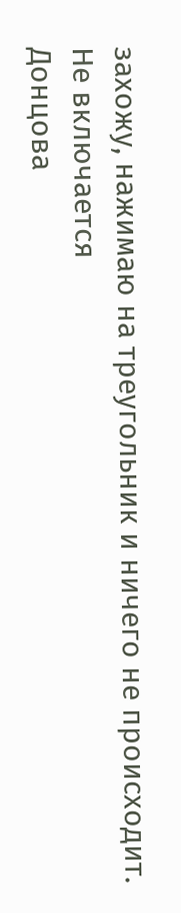захожу, нажимаю на треугольник и ничего не происходит. Не включается
Донцова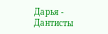Дарья - Дантисты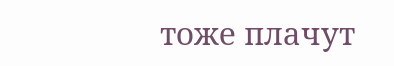тоже плачут